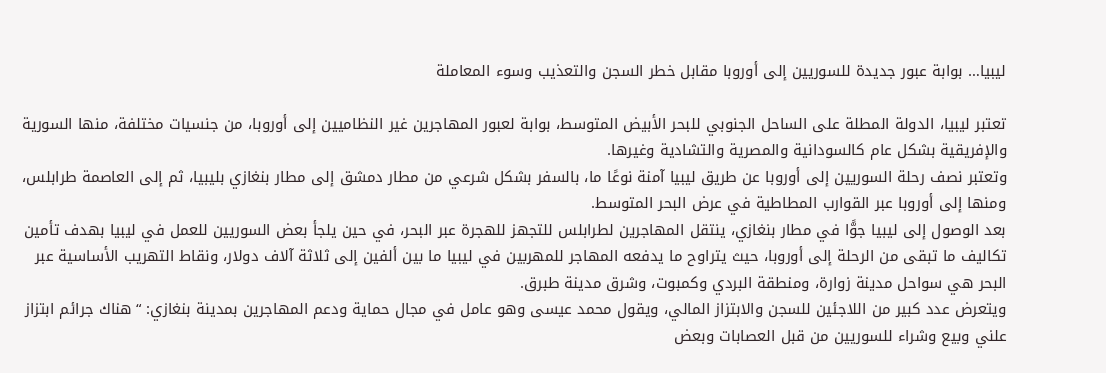ليبيا… بوابة عبور جديدة للسوريين إلى أوروبا مقابل خطر السجن والتعذيب وسوء المعاملة

تعتبر ليبيا، الدولة المطلة على الساحل الجنوبي للبحر الأبيض المتوسط، بوابة لعبور المهاجرين غير النظاميين إلى أوروبا، من جنسيات مختلفة، منها السورية والإفريقية بشكل عام كالسودانية والمصرية والتشادية وغيرها.
وتعتبر نصف رحلة السوريين إلى أوروبا عن طريق ليبيا آمنة نوعًا ما، بالسفر بشكل شرعي من مطار دمشق إلى مطار بنغازي بليبيا، ثم إلى العاصمة طرابلس، ومنها إلى أوروبا عبر القوارب المطاطية في عرض البحر المتوسط.
بعد الوصول إلى ليبيا جوًّا في مطار بنغازي، ينتقل المهاجرين لطرابلس للتجهز للهجرة عبر البحر، في حين يلجأ بعض السوريين للعمل في ليبيا بهدف تأمين تكاليف ما تبقى من الرحلة إلى أوروبا، حيث يتراوح ما يدفعه المهاجر للمهربين في ليبيا ما بين ألفين إلى ثلاثة آلاف دولار، ونقاط التهريب الأساسية عبر البحر هي سواحل مدينة زوارة، ومنطقة البردي وكمبوت، وشرق مدينة طبرق.
ويتعرض عدد كبير من اللاجئين للسجن والابتزاز المالي، ويقول محمد عيسى وهو عامل في مجال حماية ودعم المهاجرين بمدينة بنغازي: “هناك جرائم ابتزاز علني وبيع وشراء للسوريين من قبل العصابات وبعض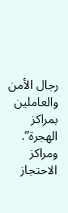رجال الأمن والعاملين بمراكز الهجرة”.
ومراكز الاحتجاز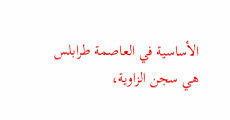الأساسية في العاصمة طرابلس هي سجن الزاوية،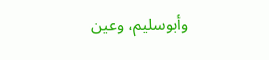وأبوسليم، وعين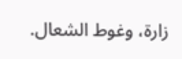زارة، وغوط الشعال.